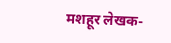मशहूर लेखक-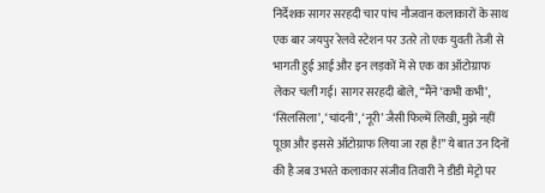निर्देशक सागर सरहदी चार पांच नौजवान कलाकारों के साथ एक बार जयपुर रेलवे स्टेशन पर उतरे तो एक युवती तेजी से भागती हुई आई और इन लड़कों में से एक का ऑटोग्राफ लेकर चली गई। सागर सरहदी बोले, “मैंने ‘कभी कभी’, ‘सिलसिला’, ‘चांदनी’, ‘नूरी’ जैसी फिल्में लिखी, मुझे नहीं पूछा और इससे ऑटोग्राफ लिया जा रहा है!” ये बात उन दिनों की है जब उभरते कलाकार संजीव तिवारी ने डीडी मेट्रो पर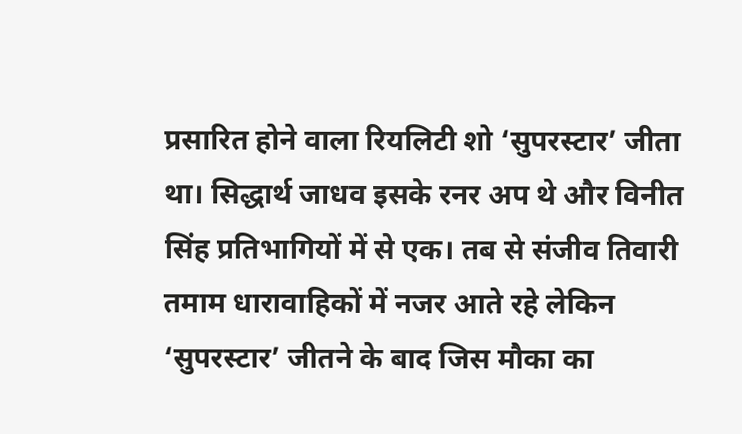प्रसारित होने वाला रियलिटी शो ‘सुपरस्टार’ जीता था। सिद्धार्थ जाधव इसके रनर अप थे और विनीत सिंह प्रतिभागियों में से एक। तब से संजीव तिवारी तमाम धारावाहिकों में नजर आते रहे लेकिन ‘सुपरस्टार’ जीतने के बाद जिस मौका का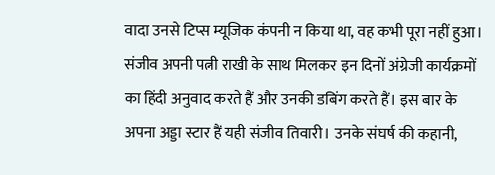वादा उनसे टिप्स म्यूजिक कंपनी न किया था, वह कभी पूरा नहीं हुआ। संजीव अपनी पत्नी राखी के साथ मिलकर इन दिनों अंग्रेजी कार्यक्रमों का हिंदी अनुवाद करते हैं और उनकी डबिंग करते हैं। इस बार के अपना अड्डा स्टार हैं यही संजीव तिवारी। उनके संघर्ष की कहानी,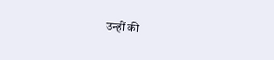उन्हीं की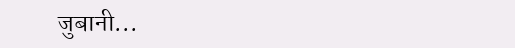जुबानी...